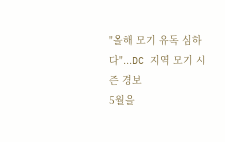"올해 모기 유독 심하다"...DC 지역 모기 시즌 경보
5월을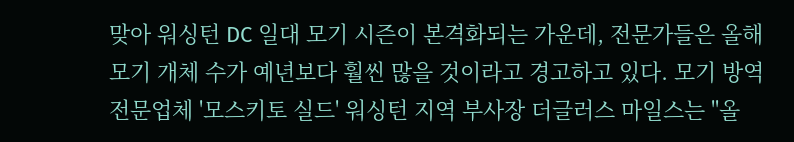맞아 워싱턴 DC 일대 모기 시즌이 본격화되는 가운데, 전문가들은 올해 모기 개체 수가 예년보다 훨씬 많을 것이라고 경고하고 있다. 모기 방역 전문업체 '모스키토 실드' 워싱턴 지역 부사장 더글러스 마일스는 "올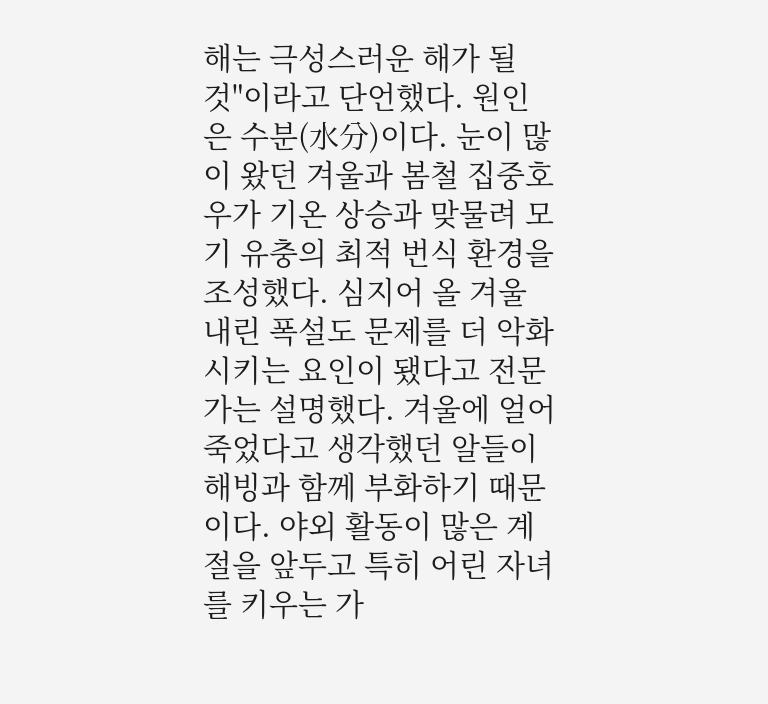해는 극성스러운 해가 될 것"이라고 단언했다. 원인은 수분(水分)이다. 눈이 많이 왔던 겨울과 봄철 집중호우가 기온 상승과 맞물려 모기 유충의 최적 번식 환경을 조성했다. 심지어 올 겨울 내린 폭설도 문제를 더 악화시키는 요인이 됐다고 전문가는 설명했다. 겨울에 얼어 죽었다고 생각했던 알들이 해빙과 함께 부화하기 때문이다. 야외 활동이 많은 계절을 앞두고 특히 어린 자녀를 키우는 가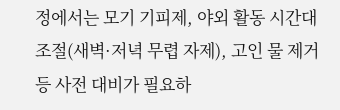정에서는 모기 기피제, 야외 활동 시간대 조절(새벽·저녁 무렵 자제), 고인 물 제거 등 사전 대비가 필요하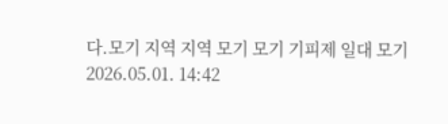다.모기 지역 지역 모기 모기 기피제 일대 모기
2026.05.01. 14:42